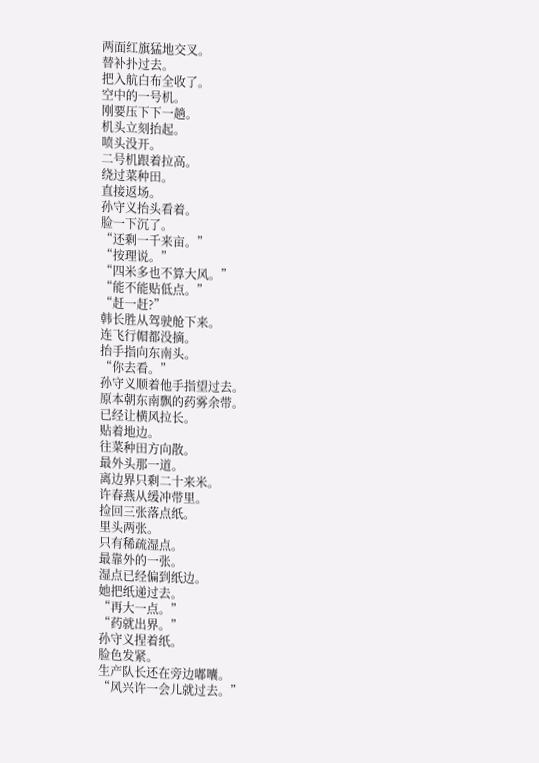两面红旗猛地交叉。
替补扑过去。
把入航白布全收了。
空中的一号机。
刚要压下下一趟。
机头立刻抬起。
喷头没开。
二号机跟着拉高。
绕过菜种田。
直接返场。
孙守义抬头看着。
脸一下沉了。
“还剩一千来亩。”
“按理说。”
“四米多也不算大风。”
“能不能贴低点。”
“赶一赶?”
韩长胜从驾驶舱下来。
连飞行帽都没摘。
抬手指向东南头。
“你去看。”
孙守义顺着他手指望过去。
原本朝东南飘的药雾余带。
已经让横风拉长。
贴着地边。
往菜种田方向散。
最外头那一道。
离边界只剩二十来米。
许春燕从缓冲带里。
捡回三张落点纸。
里头两张。
只有稀疏湿点。
最靠外的一张。
湿点已经偏到纸边。
她把纸递过去。
“再大一点。”
“药就出界。”
孙守义捏着纸。
脸色发紧。
生产队长还在旁边嘟囔。
“风兴许一会儿就过去。”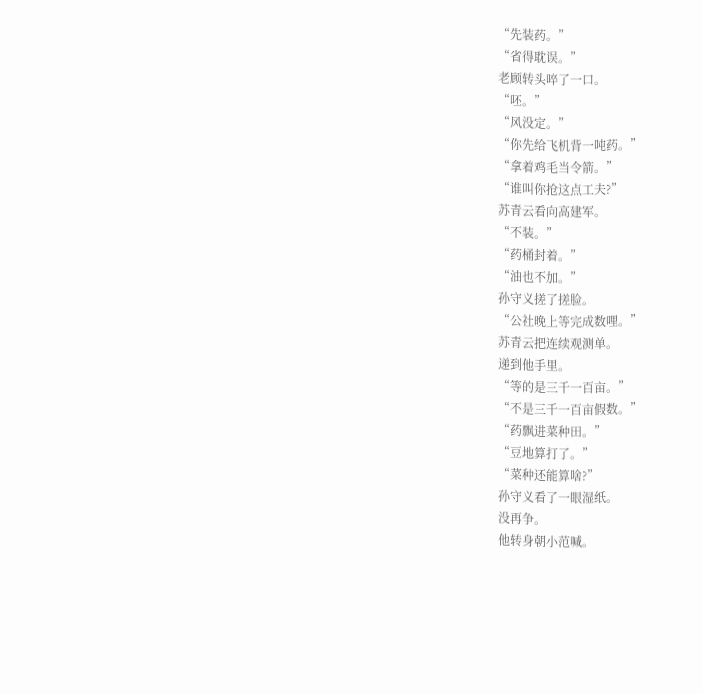“先装药。”
“省得耽误。”
老顾转头啐了一口。
“呸。”
“风没定。”
“你先给飞机背一吨药。”
“拿着鸡毛当令箭。”
“谁叫你抢这点工夫?”
苏青云看向高建军。
“不装。”
“药桶封着。”
“油也不加。”
孙守义搓了搓脸。
“公社晚上等完成数哩。”
苏青云把连续观测单。
递到他手里。
“等的是三千一百亩。”
“不是三千一百亩假数。”
“药飘进菜种田。”
“豆地算打了。”
“菜种还能算啥?”
孙守义看了一眼湿纸。
没再争。
他转身朝小范喊。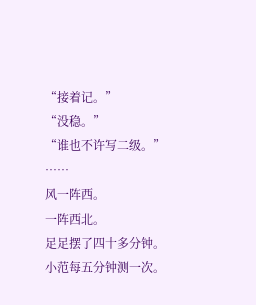“接着记。”
“没稳。”
“谁也不许写二级。”
……
风一阵西。
一阵西北。
足足摆了四十多分钟。
小范每五分钟测一次。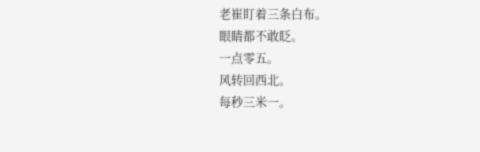老崔盯着三条白布。
眼睛都不敢眨。
一点零五。
风转回西北。
每秒三米一。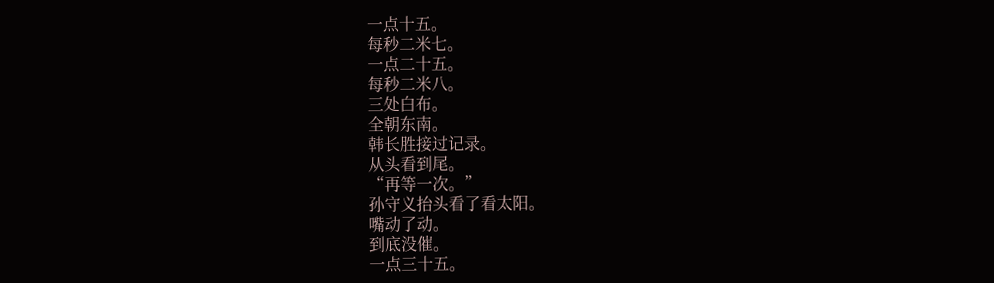一点十五。
每秒二米七。
一点二十五。
每秒二米八。
三处白布。
全朝东南。
韩长胜接过记录。
从头看到尾。
“再等一次。”
孙守义抬头看了看太阳。
嘴动了动。
到底没催。
一点三十五。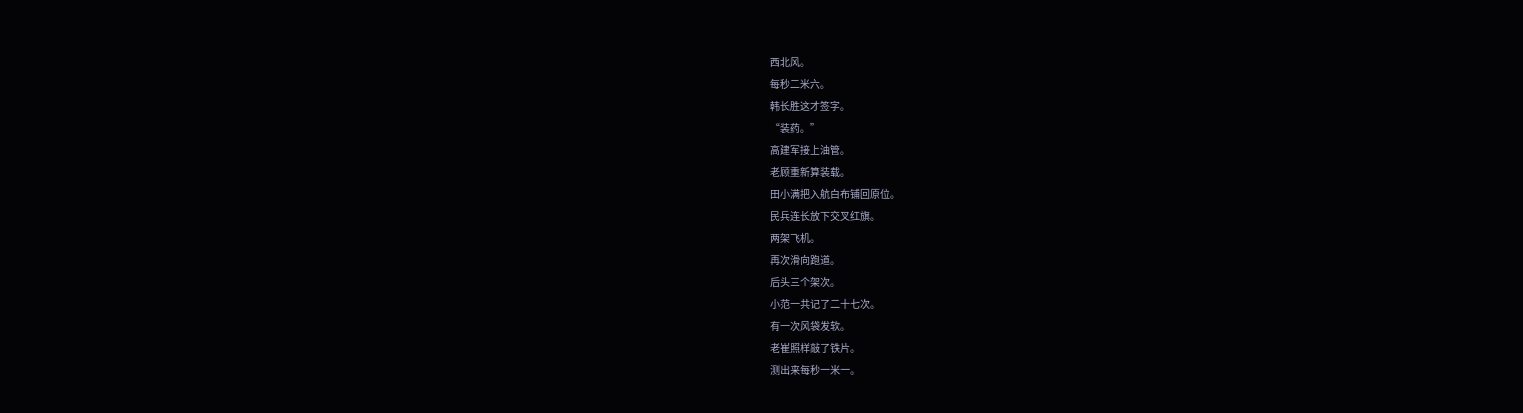西北风。
每秒二米六。
韩长胜这才签字。
“装药。”
高建军接上油管。
老顾重新算装载。
田小满把入航白布铺回原位。
民兵连长放下交叉红旗。
两架飞机。
再次滑向跑道。
后头三个架次。
小范一共记了二十七次。
有一次风袋发软。
老崔照样敲了铁片。
测出来每秒一米一。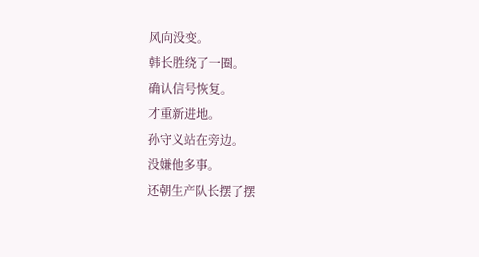风向没变。
韩长胜绕了一圈。
确认信号恢复。
才重新进地。
孙守义站在旁边。
没嫌他多事。
还朝生产队长摆了摆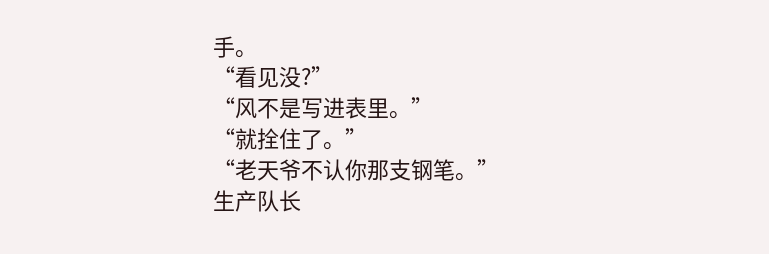手。
“看见没?”
“风不是写进表里。”
“就拴住了。”
“老天爷不认你那支钢笔。”
生产队长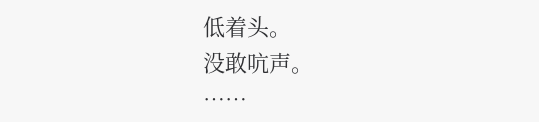低着头。
没敢吭声。
……